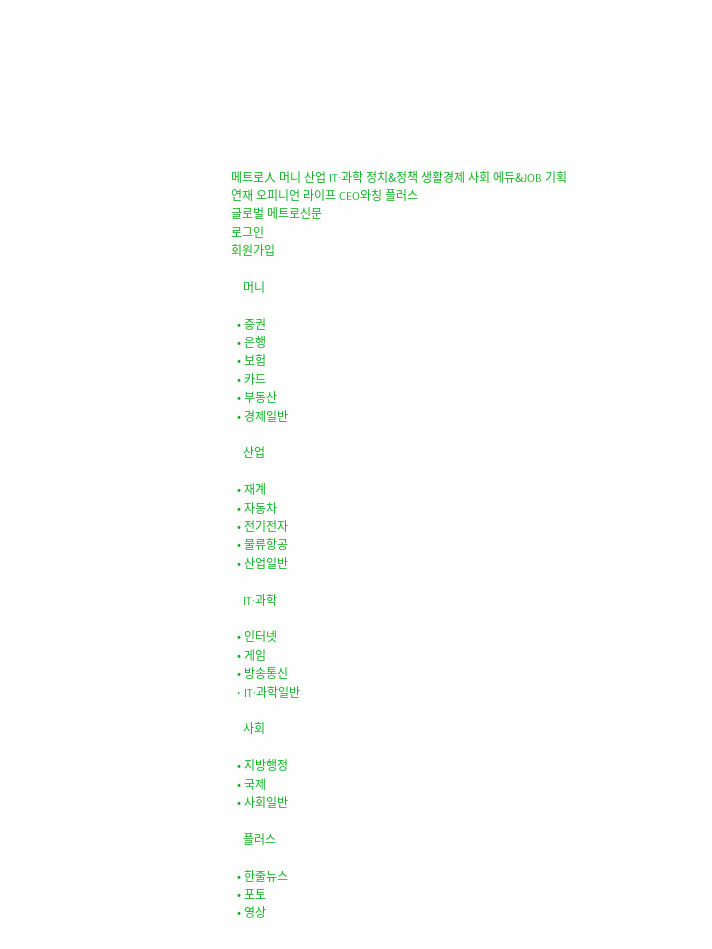메트로人 머니 산업 IT·과학 정치&정책 생활경제 사회 에듀&JOB 기획연재 오피니언 라이프 CEO와칭 플러스
글로벌 메트로신문
로그인
회원가입

    머니

  • 증권
  • 은행
  • 보험
  • 카드
  • 부동산
  • 경제일반

    산업

  • 재계
  • 자동차
  • 전기전자
  • 물류항공
  • 산업일반

    IT·과학

  • 인터넷
  • 게임
  • 방송통신
  • IT·과학일반

    사회

  • 지방행정
  • 국제
  • 사회일반

    플러스

  • 한줄뉴스
  • 포토
  • 영상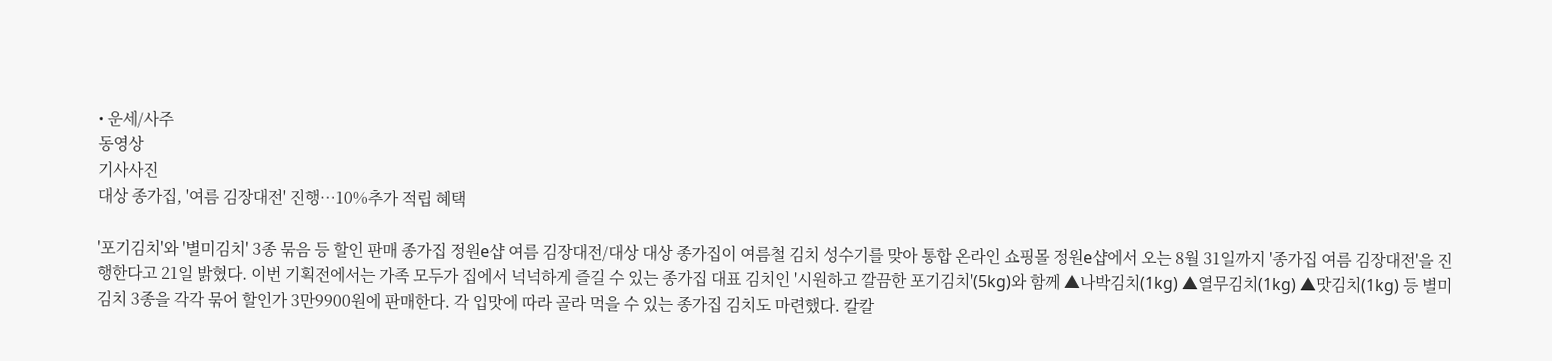• 운세/사주
동영상
기사사진
대상 종가집, '여름 김장대전' 진행…10%추가 적립 혜택

'포기김치'와 '별미김치' 3종 묶음 등 할인 판매 종가집 정원e샵 여름 김장대전/대상 대상 종가집이 여름철 김치 성수기를 맞아 통합 온라인 쇼핑몰 정원e샵에서 오는 8월 31일까지 '종가집 여름 김장대전'을 진행한다고 21일 밝혔다. 이번 기획전에서는 가족 모두가 집에서 넉넉하게 즐길 수 있는 종가집 대표 김치인 '시원하고 깔끔한 포기김치'(5kg)와 함께 ▲나박김치(1kg) ▲열무김치(1kg) ▲맛김치(1kg) 등 별미김치 3종을 각각 묶어 할인가 3만9900원에 판매한다. 각 입맛에 따라 골라 먹을 수 있는 종가집 김치도 마련했다. 칼칼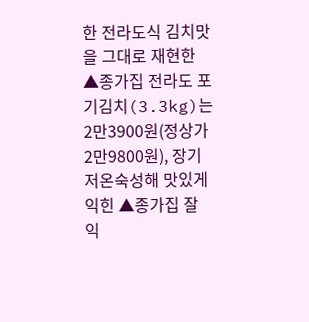한 전라도식 김치맛을 그대로 재현한 ▲종가집 전라도 포기김치(3.3kg)는 2만3900원(정상가 2만9800원), 장기 저온숙성해 맛있게 익힌 ▲종가집 잘 익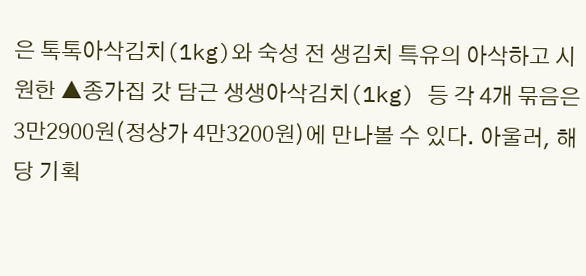은 톡톡아삭김치(1kg)와 숙성 전 생김치 특유의 아삭하고 시원한 ▲종가집 갓 담근 생생아삭김치(1kg) 등 각 4개 묶음은 3만2900원(정상가 4만3200원)에 만나볼 수 있다. 아울러, 해당 기획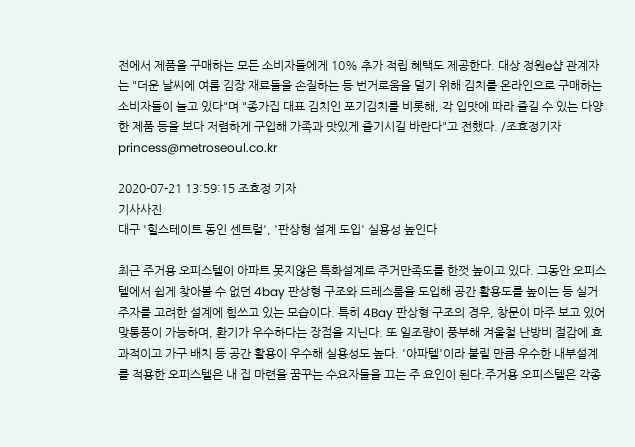전에서 제품을 구매하는 모든 소비자들에게 10% 추가 적립 혜택도 제공한다. 대상 정원e샵 관계자는 "더운 날씨에 여름 김장 재료들을 손질하는 등 번거로움을 덜기 위해 김치를 온라인으로 구매하는 소비자들이 늘고 있다"며 "종가집 대표 김치인 포기김치를 비롯해, 각 입맛에 따라 즐길 수 있는 다양한 제품 등을 보다 저렴하게 구입해 가족과 맛있게 즐기시길 바란다"고 전했다. /조효정기자 princess@metroseoul.co.kr

2020-07-21 13:59:15 조효정 기자
기사사진
대구 '힐스테이트 동인 센트럴', '판상형 설계 도입' 실용성 높인다

최근 주거용 오피스텔이 아파트 못지않은 특화설계로 주거만족도를 한껏 높이고 있다. 그동안 오피스텔에서 쉽게 찾아볼 수 없던 4bay 판상형 구조와 드레스룸을 도입해 공간 활용도를 높이는 등 실거주자를 고려한 설계에 힘쓰고 있는 모습이다. 특히 4Bay 판상형 구조의 경우, 창문이 마주 보고 있어 맞통풍이 가능하며, 환기가 우수하다는 장점을 지닌다. 또 일조량이 풍부해 겨울철 난방비 절감에 효과적이고 가구 배치 등 공간 활용이 우수해 실용성도 높다. '아파텔'이라 불릴 만큼 우수한 내부설계를 적용한 오피스텔은 내 집 마련을 꿈꾸는 수요자들을 끄는 주 요인이 된다.주거용 오피스텔은 각종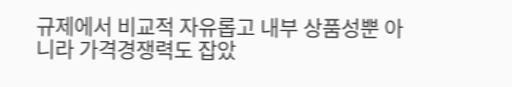규제에서 비교적 자유롭고 내부 상품성뿐 아니라 가격경쟁력도 잡았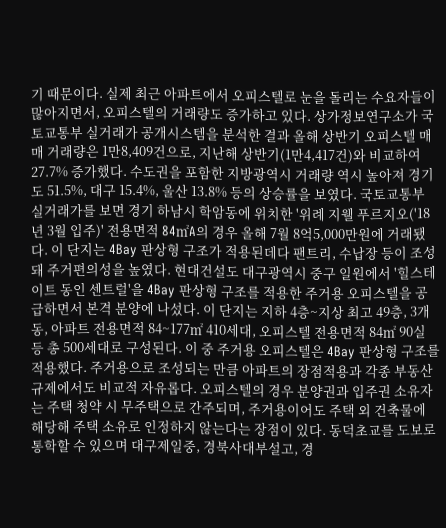기 때문이다. 실제 최근 아파트에서 오피스텔로 눈을 돌리는 수요자들이 많아지면서, 오피스텔의 거래량도 증가하고 있다. 상가정보연구소가 국토교통부 실거래가 공개시스템을 분석한 결과 올해 상반기 오피스텔 매매 거래량은 1만8,409건으로, 지난해 상반기(1만4,417건)와 비교하여 27.7% 증가했다. 수도권을 포함한 지방광역시 거래량 역시 높아져 경기도 51.5%, 대구 15.4%, 울산 13.8% 등의 상승률을 보였다. 국토교통부 실거래가를 보면 경기 하남시 학암동에 위치한 '위례 지웰 푸르지오('18년 3월 입주)' 전용면적 84㎡A의 경우 올해 7월 8억5,000만원에 거래됐다. 이 단지는 4Bay 판상형 구조가 적용된데다 팬트리, 수납장 등이 조성돼 주거편의성을 높였다. 현대건설도 대구광역시 중구 일원에서 '힐스테이트 동인 센트럴'을 4Bay 판상형 구조를 적용한 주거용 오피스텔을 공급하면서 본격 분양에 나섰다. 이 단지는 지하 4층~지상 최고 49층, 3개동, 아파트 전용면적 84~177㎡ 410세대, 오피스텔 전용면적 84㎡ 90실 등 총 500세대로 구성된다. 이 중 주거용 오피스텔은 4Bay 판상형 구조를 적용했다. 주거용으로 조성되는 만큼 아파트의 장점적용과 각종 부동산 규제에서도 비교적 자유롭다. 오피스텔의 경우 분양권과 입주권 소유자는 주택 청약 시 무주택으로 간주되며, 주거용이어도 주택 외 건축물에 해당해 주택 소유로 인정하지 않는다는 장점이 있다. 동덕초교를 도보로 통학할 수 있으며 대구제일중, 경북사대부설고, 경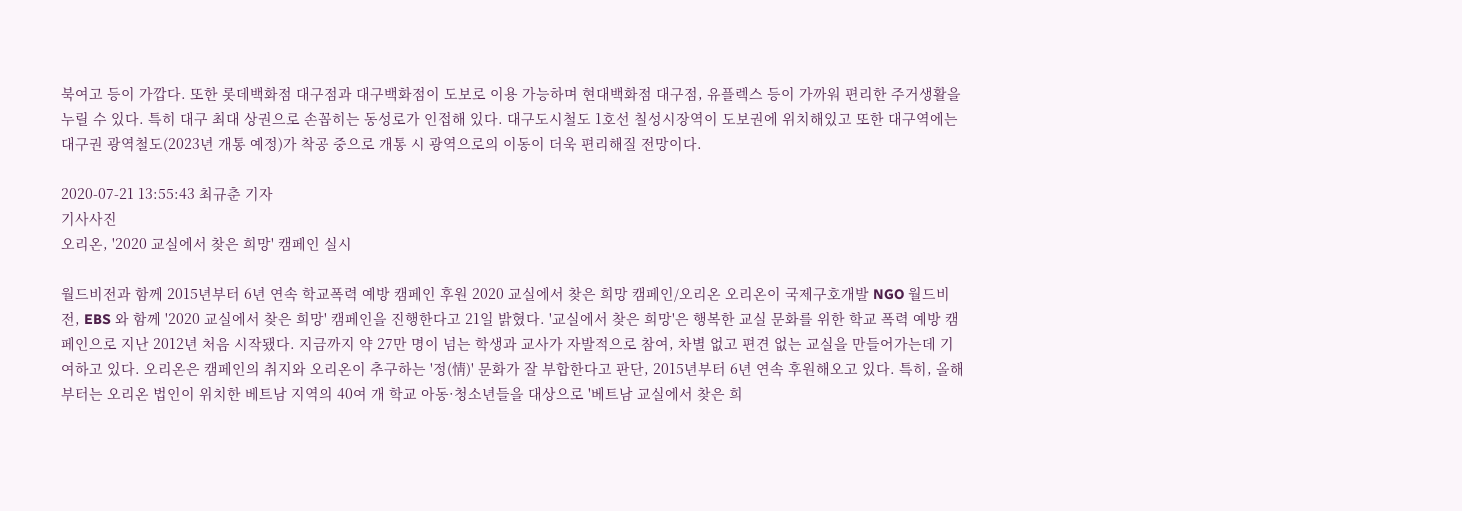북여고 등이 가깝다. 또한 롯데백화점 대구점과 대구백화점이 도보로 이용 가능하며 현대백화점 대구점, 유플렉스 등이 가까워 편리한 주거생활을 누릴 수 있다. 특히 대구 최대 상권으로 손꼽히는 동성로가 인접해 있다. 대구도시철도 1호선 칠성시장역이 도보권에 위치해있고 또한 대구역에는 대구권 광역철도(2023년 개통 예정)가 착공 중으로 개통 시 광역으로의 이동이 더욱 편리해질 전망이다.

2020-07-21 13:55:43 최규춘 기자
기사사진
오리온, '2020 교실에서 찾은 희망' 캠페인 실시

월드비전과 함께 2015년부터 6년 연속 학교폭력 예방 캠페인 후원 2020 교실에서 찾은 희망 캠페인/오리온 오리온이 국제구호개발 NGO 월드비전, EBS 와 함께 '2020 교실에서 찾은 희망' 캠페인을 진행한다고 21일 밝혔다. '교실에서 찾은 희망'은 행복한 교실 문화를 위한 학교 폭력 예방 캠페인으로 지난 2012년 처음 시작됐다. 지금까지 약 27만 명이 넘는 학생과 교사가 자발적으로 참여, 차별 없고 편견 없는 교실을 만들어가는데 기여하고 있다. 오리온은 캠페인의 취지와 오리온이 추구하는 '정(情)' 문화가 잘 부합한다고 판단, 2015년부터 6년 연속 후원해오고 있다. 특히, 올해부터는 오리온 법인이 위치한 베트남 지역의 40여 개 학교 아동·청소년들을 대상으로 '베트남 교실에서 찾은 희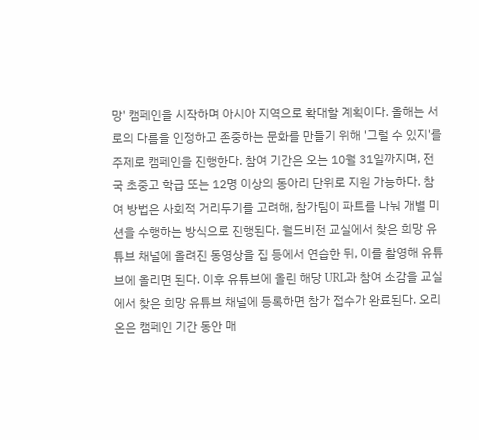망' 캠페인을 시작하며 아시아 지역으로 확대할 계획이다. 올해는 서로의 다름을 인정하고 존중하는 문화를 만들기 위해 '그럴 수 있지'를 주제로 캠페인을 진행한다. 참여 기간은 오는 10월 31일까지며, 전국 초중고 학급 또는 12명 이상의 동아리 단위로 지원 가능하다. 참여 방법은 사회적 거리두기를 고려해, 참가팀이 파트를 나눠 개별 미션을 수행하는 방식으로 진행된다. 월드비전 교실에서 찾은 희망 유튜브 채널에 올려진 동영상을 집 등에서 연습한 뒤, 이를 촬영해 유튜브에 올리면 된다. 이후 유튜브에 올린 해당 URL과 참여 소감을 교실에서 찾은 희망 유튜브 채널에 등록하면 참가 접수가 완료된다. 오리온은 캠페인 기간 동안 매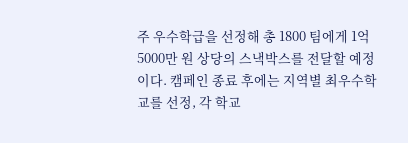주 우수학급을 선정해 총 1800 팀에게 1억 5000만 원 상당의 스낵박스를 전달할 예정이다. 캠페인 종료 후에는 지역별 최우수학교를 선정, 각 학교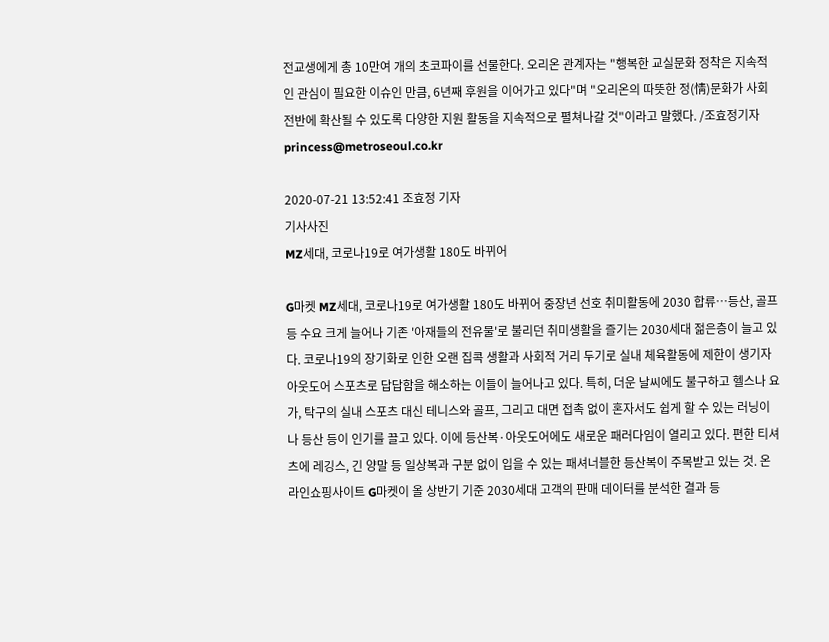전교생에게 총 10만여 개의 초코파이를 선물한다. 오리온 관계자는 "행복한 교실문화 정착은 지속적인 관심이 필요한 이슈인 만큼, 6년째 후원을 이어가고 있다"며 "오리온의 따뜻한 정(情)문화가 사회 전반에 확산될 수 있도록 다양한 지원 활동을 지속적으로 펼쳐나갈 것"이라고 말했다. /조효정기자 princess@metroseoul.co.kr

2020-07-21 13:52:41 조효정 기자
기사사진
MZ세대, 코로나19로 여가생활 180도 바뀌어

G마켓 MZ세대, 코로나19로 여가생활 180도 바뀌어 중장년 선호 취미활동에 2030 합류…등산, 골프 등 수요 크게 늘어나 기존 '아재들의 전유물'로 불리던 취미생활을 즐기는 2030세대 젊은층이 늘고 있다. 코로나19의 장기화로 인한 오랜 집콕 생활과 사회적 거리 두기로 실내 체육활동에 제한이 생기자 아웃도어 스포츠로 답답함을 해소하는 이들이 늘어나고 있다. 특히, 더운 날씨에도 불구하고 헬스나 요가, 탁구의 실내 스포츠 대신 테니스와 골프, 그리고 대면 접촉 없이 혼자서도 쉽게 할 수 있는 러닝이나 등산 등이 인기를 끌고 있다. 이에 등산복·아웃도어에도 새로운 패러다임이 열리고 있다. 편한 티셔츠에 레깅스, 긴 양말 등 일상복과 구분 없이 입을 수 있는 패셔너블한 등산복이 주목받고 있는 것. 온라인쇼핑사이트 G마켓이 올 상반기 기준 2030세대 고객의 판매 데이터를 분석한 결과 등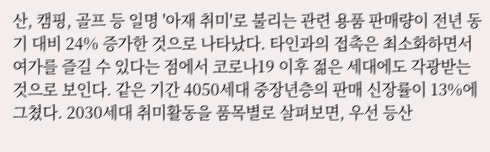산, 캠핑, 골프 등 일명 '아재 취미'로 불리는 관련 용품 판매량이 전년 동기 대비 24% 증가한 것으로 나타났다. 타인과의 접촉은 최소화하면서 여가를 즐길 수 있다는 점에서 코로나19 이후 젊은 세대에도 각광받는 것으로 보인다. 같은 기간 4050세대 중장년층의 판매 신장률이 13%에 그쳤다. 2030세대 취미활동을 품목별로 살펴보면, 우선 등산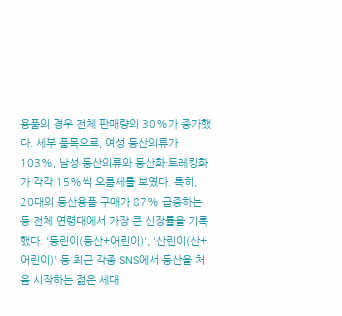용품의 경우 전체 판매량의 30%가 증가했다. 세부 품목으로, 여성 등산의류가 103%, 남성 등산의류와 등산화·트레킹화가 각각 15%씩 오름세를 보였다. 특히, 20대의 등산용품 구매가 87% 급증하는 등 전체 연령대에서 가장 큰 신장률을 기록했다. '등린이(등산+어린이)', '산린이(산+어린이)' 등 최근 각종 SNS에서 등산을 처음 시작하는 젊은 세대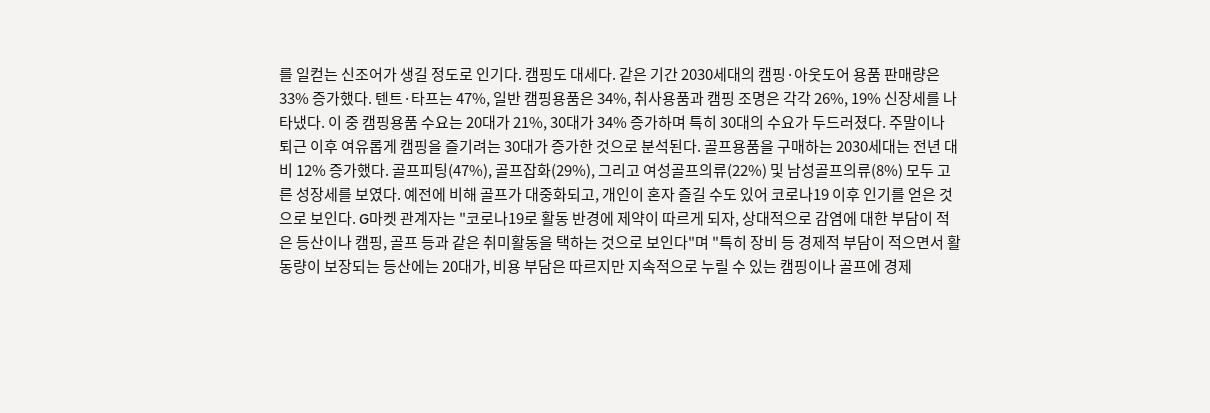를 일컫는 신조어가 생길 정도로 인기다. 캠핑도 대세다. 같은 기간 2030세대의 캠핑·아웃도어 용품 판매량은 33% 증가했다. 텐트·타프는 47%, 일반 캠핑용품은 34%, 취사용품과 캠핑 조명은 각각 26%, 19% 신장세를 나타냈다. 이 중 캠핑용품 수요는 20대가 21%, 30대가 34% 증가하며 특히 30대의 수요가 두드러졌다. 주말이나 퇴근 이후 여유롭게 캠핑을 즐기려는 30대가 증가한 것으로 분석된다. 골프용품을 구매하는 2030세대는 전년 대비 12% 증가했다. 골프피팅(47%), 골프잡화(29%), 그리고 여성골프의류(22%) 및 남성골프의류(8%) 모두 고른 성장세를 보였다. 예전에 비해 골프가 대중화되고, 개인이 혼자 즐길 수도 있어 코로나19 이후 인기를 얻은 것으로 보인다. G마켓 관계자는 "코로나19로 활동 반경에 제약이 따르게 되자, 상대적으로 감염에 대한 부담이 적은 등산이나 캠핑, 골프 등과 같은 취미활동을 택하는 것으로 보인다"며 "특히 장비 등 경제적 부담이 적으면서 활동량이 보장되는 등산에는 20대가, 비용 부담은 따르지만 지속적으로 누릴 수 있는 캠핑이나 골프에 경제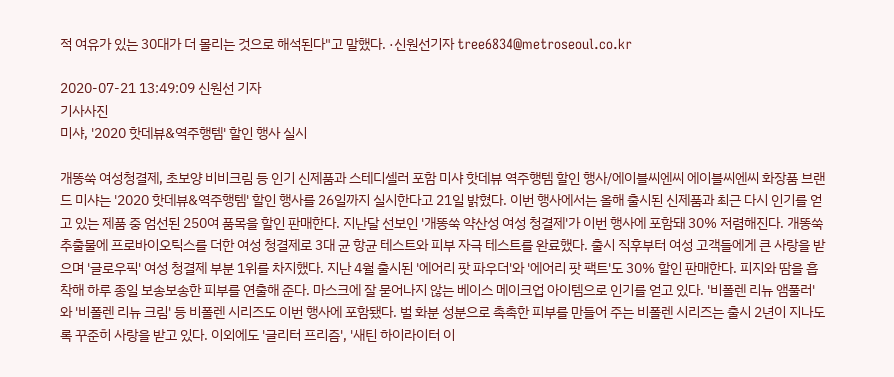적 여유가 있는 30대가 더 몰리는 것으로 해석된다"고 말했다. ·신원선기자 tree6834@metroseoul.co.kr

2020-07-21 13:49:09 신원선 기자
기사사진
미샤, '2020 핫데뷰&역주행템' 할인 행사 실시

개똥쑥 여성청결제, 초보양 비비크림 등 인기 신제품과 스테디셀러 포함 미샤 핫데뷰 역주행템 할인 행사/에이블씨엔씨 에이블씨엔씨 화장품 브랜드 미샤는 '2020 핫데뷰&역주행템' 할인 행사를 26일까지 실시한다고 21일 밝혔다. 이번 행사에서는 올해 출시된 신제품과 최근 다시 인기를 얻고 있는 제품 중 엄선된 250여 품목을 할인 판매한다. 지난달 선보인 '개똥쑥 약산성 여성 청결제'가 이번 행사에 포함돼 30% 저렴해진다. 개똥쑥 추출물에 프로바이오틱스를 더한 여성 청결제로 3대 균 항균 테스트와 피부 자극 테스트를 완료했다. 출시 직후부터 여성 고객들에게 큰 사랑을 받으며 '글로우픽' 여성 청결제 부분 1위를 차지했다. 지난 4월 출시된 '에어리 팟 파우더'와 '에어리 팟 팩트'도 30% 할인 판매한다. 피지와 땀을 흡착해 하루 종일 보송보송한 피부를 연출해 준다. 마스크에 잘 묻어나지 않는 베이스 메이크업 아이템으로 인기를 얻고 있다. '비폴렌 리뉴 앰풀러'와 '비폴렌 리뉴 크림' 등 비폴렌 시리즈도 이번 행사에 포함됐다. 벌 화분 성분으로 촉촉한 피부를 만들어 주는 비폴렌 시리즈는 출시 2년이 지나도록 꾸준히 사랑을 받고 있다. 이외에도 '글리터 프리즘', '새틴 하이라이터 이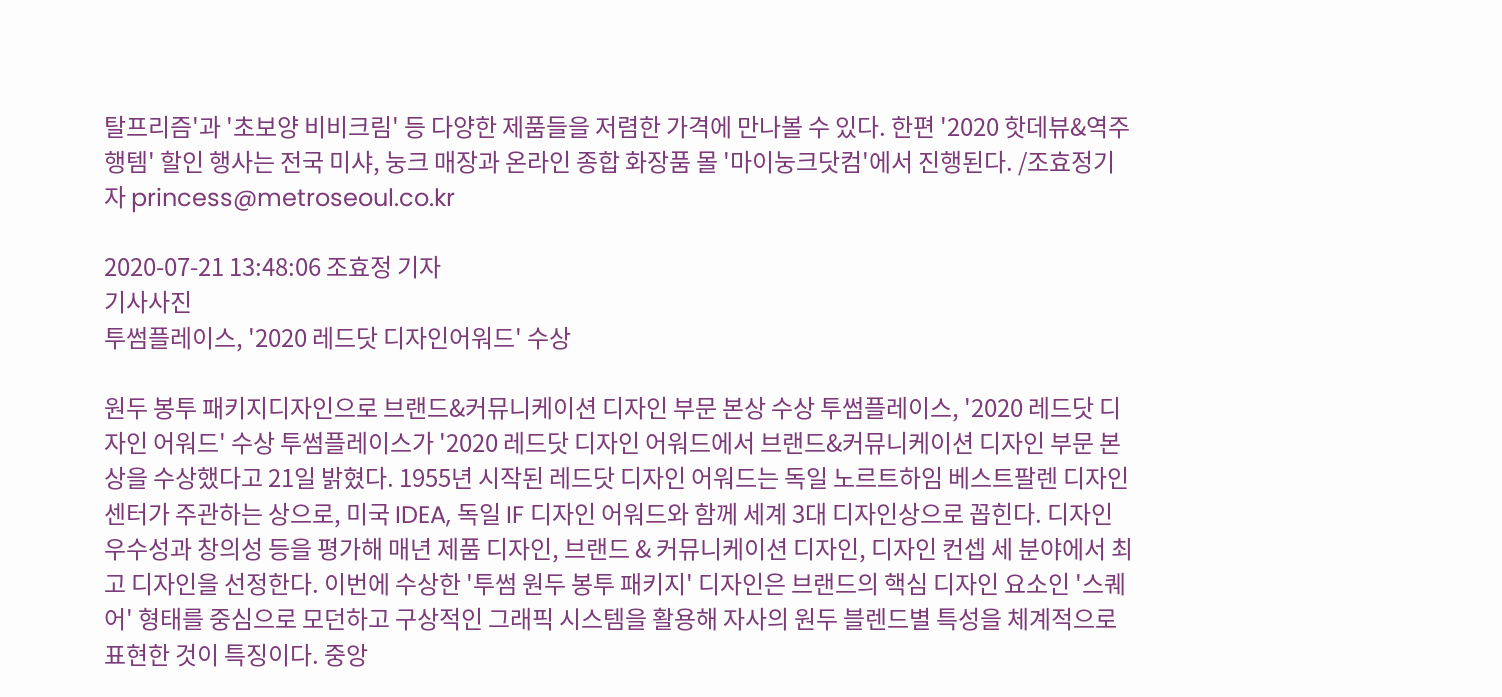탈프리즘'과 '초보양 비비크림' 등 다양한 제품들을 저렴한 가격에 만나볼 수 있다. 한편 '2020 핫데뷰&역주행템' 할인 행사는 전국 미샤, 눙크 매장과 온라인 종합 화장품 몰 '마이눙크닷컴'에서 진행된다. /조효정기자 princess@metroseoul.co.kr

2020-07-21 13:48:06 조효정 기자
기사사진
투썸플레이스, '2020 레드닷 디자인어워드' 수상

원두 봉투 패키지디자인으로 브랜드&커뮤니케이션 디자인 부문 본상 수상 투썸플레이스, '2020 레드닷 디자인 어워드' 수상 투썸플레이스가 '2020 레드닷 디자인 어워드에서 브랜드&커뮤니케이션 디자인 부문 본상을 수상했다고 21일 밝혔다. 1955년 시작된 레드닷 디자인 어워드는 독일 노르트하임 베스트팔렌 디자인센터가 주관하는 상으로, 미국 IDEA, 독일 IF 디자인 어워드와 함께 세계 3대 디자인상으로 꼽힌다. 디자인 우수성과 창의성 등을 평가해 매년 제품 디자인, 브랜드 & 커뮤니케이션 디자인, 디자인 컨셉 세 분야에서 최고 디자인을 선정한다. 이번에 수상한 '투썸 원두 봉투 패키지' 디자인은 브랜드의 핵심 디자인 요소인 '스퀘어' 형태를 중심으로 모던하고 구상적인 그래픽 시스템을 활용해 자사의 원두 블렌드별 특성을 체계적으로 표현한 것이 특징이다. 중앙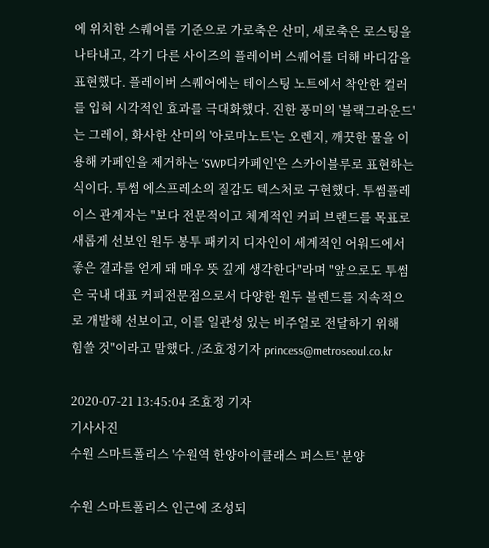에 위치한 스퀘어를 기준으로 가로축은 산미, 세로축은 로스팅을 나타내고, 각기 다른 사이즈의 플레이버 스퀘어를 더해 바디감을 표현했다. 플레이버 스퀘어에는 테이스팅 노트에서 착안한 컬러를 입혀 시각적인 효과를 극대화했다. 진한 풍미의 '블랙그라운드'는 그레이, 화사한 산미의 '아로마노트'는 오렌지, 깨끗한 물을 이용해 카페인을 제거하는 'SWP디카페인'은 스카이블루로 표현하는 식이다. 투썸 에스프레소의 질감도 텍스처로 구현했다. 투썸플레이스 관계자는 "보다 전문적이고 체계적인 커피 브랜드를 목표로 새롭게 선보인 원두 봉투 패키지 디자인이 세계적인 어워드에서 좋은 결과를 얻게 돼 매우 뜻 깊게 생각한다"라며 "앞으로도 투썸은 국내 대표 커피전문점으로서 다양한 원두 블렌드를 지속적으로 개발해 선보이고, 이를 일관성 있는 비주얼로 전달하기 위해 힘쓸 것"이라고 말했다. /조효정기자 princess@metroseoul.co.kr

2020-07-21 13:45:04 조효정 기자
기사사진
수원 스마트폴리스 '수원역 한양아이클래스 퍼스트' 분양

수원 스마트폴리스 인근에 조성되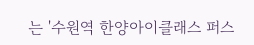는 '수원역 한양아이클래스 퍼스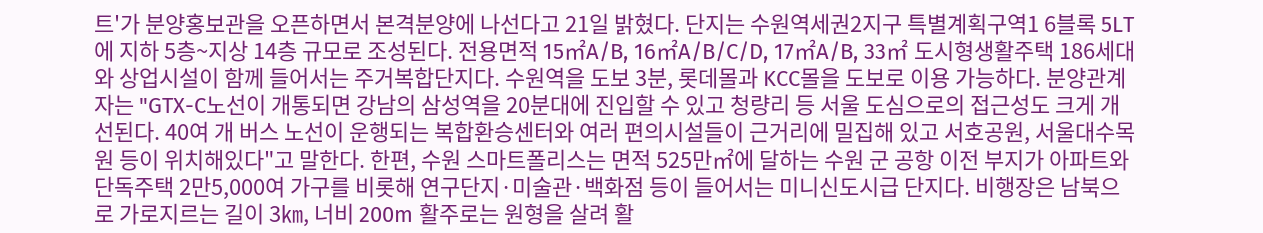트'가 분양홍보관을 오픈하면서 본격분양에 나선다고 21일 밝혔다. 단지는 수원역세권2지구 특별계획구역1 6블록 5LT에 지하 5층~지상 14층 규모로 조성된다. 전용면적 15㎡A/B, 16㎡A/B/C/D, 17㎡A/B, 33㎡ 도시형생활주택 186세대와 상업시설이 함께 들어서는 주거복합단지다. 수원역을 도보 3분, 롯데몰과 KCC몰을 도보로 이용 가능하다. 분양관계자는 "GTX-C노선이 개통되면 강남의 삼성역을 20분대에 진입할 수 있고 청량리 등 서울 도심으로의 접근성도 크게 개선된다. 40여 개 버스 노선이 운행되는 복합환승센터와 여러 편의시설들이 근거리에 밀집해 있고 서호공원, 서울대수목원 등이 위치해있다"고 말한다. 한편, 수원 스마트폴리스는 면적 525만㎡에 달하는 수원 군 공항 이전 부지가 아파트와 단독주택 2만5,000여 가구를 비롯해 연구단지·미술관·백화점 등이 들어서는 미니신도시급 단지다. 비행장은 남북으로 가로지르는 길이 3㎞, 너비 200m 활주로는 원형을 살려 활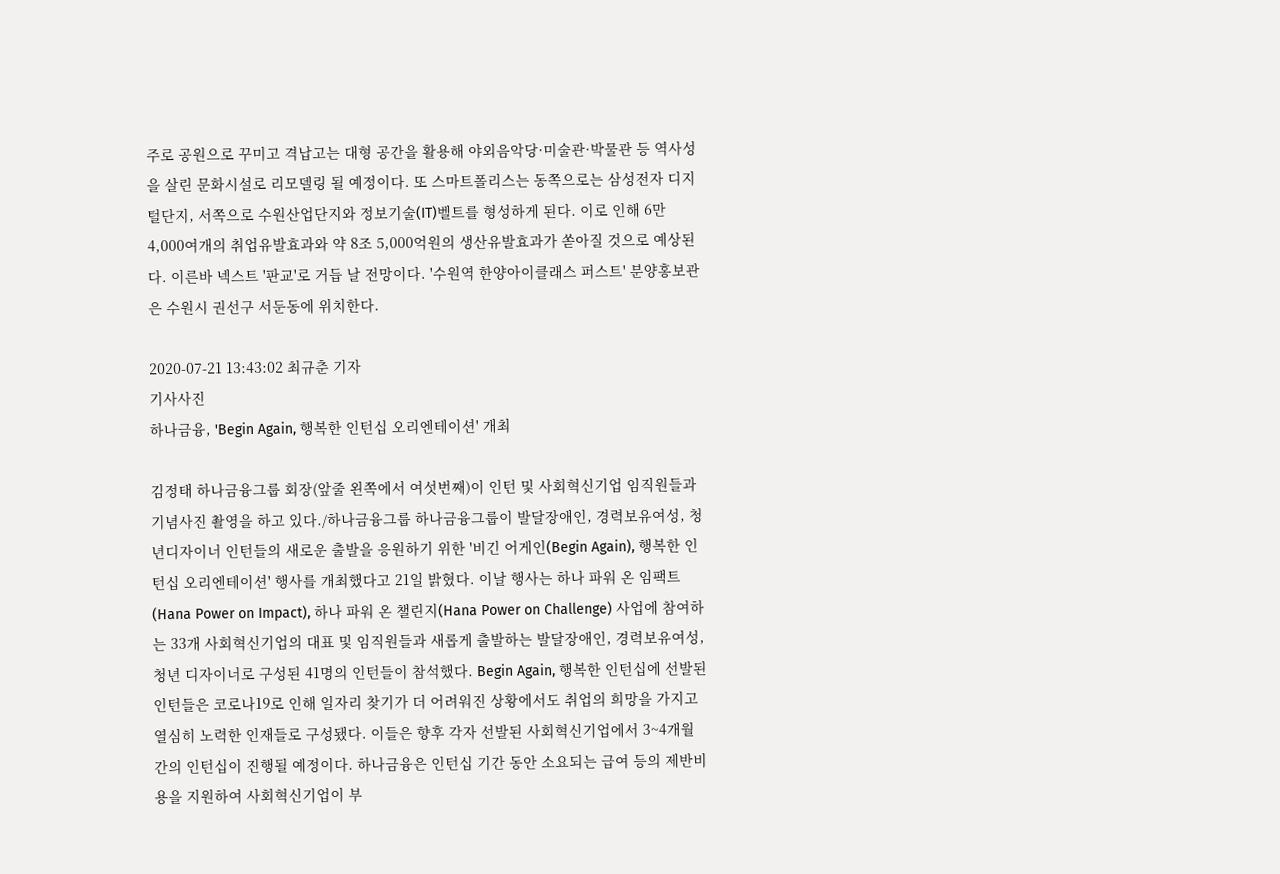주로 공원으로 꾸미고 격납고는 대형 공간을 활용해 야외음악당·미술관·박물관 등 역사성을 살린 문화시설로 리모델링 될 예정이다. 또 스마트폴리스는 동쪽으로는 삼성전자 디지털단지, 서쪽으로 수원산업단지와 정보기술(IT)벨트를 형성하게 된다. 이로 인해 6만 4,000여개의 취업유발효과와 약 8조 5,000억원의 생산유발효과가 쏟아질 것으로 예상된다. 이른바 넥스트 '판교'로 거듭 날 전망이다. '수원역 한양아이클래스 퍼스트' 분양홍보관은 수원시 권선구 서둔동에 위치한다.

2020-07-21 13:43:02 최규춘 기자
기사사진
하나금융, 'Begin Again, 행복한 인턴십 오리엔테이션' 개최

김정태 하나금융그룹 회장(앞줄 왼쪽에서 여섯번째)이 인턴 및 사회혁신기업 임직원들과 기념사진 촬영을 하고 있다./하나금융그룹 하나금융그룹이 발달장애인, 경력보유여성, 청년디자이너 인턴들의 새로운 출발을 응원하기 위한 '비긴 어게인(Begin Again), 행복한 인턴십 오리엔테이션' 행사를 개최했다고 21일 밝혔다. 이날 행사는 하나 파워 온 임팩트(Hana Power on Impact), 하나 파워 온 챌린지(Hana Power on Challenge) 사업에 참여하는 33개 사회혁신기업의 대표 및 임직원들과 새롭게 출발하는 발달장애인, 경력보유여성, 청년 디자이너로 구성된 41명의 인턴들이 참석했다. Begin Again, 행복한 인턴십에 선발된 인턴들은 코로나19로 인해 일자리 찾기가 더 어려워진 상황에서도 취업의 희망을 가지고 열심히 노력한 인재들로 구성됐다. 이들은 향후 각자 선발된 사회혁신기업에서 3~4개월간의 인턴십이 진행될 예정이다. 하나금융은 인턴십 기간 동안 소요되는 급여 등의 제반비용을 지원하여 사회혁신기업이 부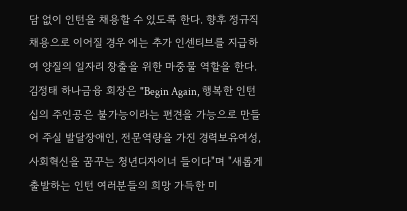담 없이 인턴을 채용할 수 있도록 한다. 향후 정규직 채용으로 이어질 경우 에는 추가 인센티브를 지급하여 양질의 일자리 창출을 위한 마중물 역할을 한다. 김정태 하나금융 회장은 "Begin Again, 행복한 인턴십의 주인공은 불가능이라는 편견을 가능으로 만들어 주실 발달장애인, 전문역량을 가진 경력보유여성, 사회혁신을 꿈꾸는 청년디자이너 들이다"며 "새롭게 출발하는 인턴 여러분들의 희망 가득한 미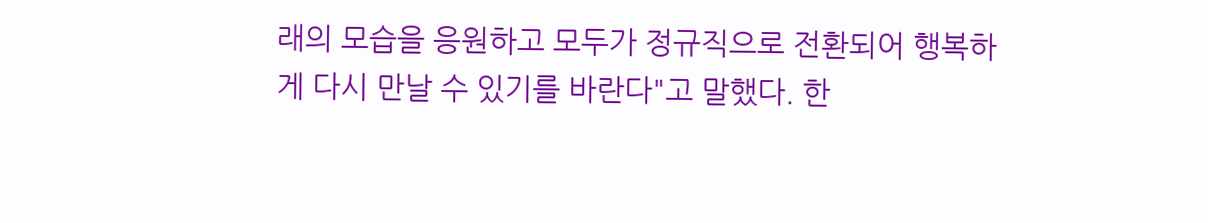래의 모습을 응원하고 모두가 정규직으로 전환되어 행복하게 다시 만날 수 있기를 바란다"고 말했다. 한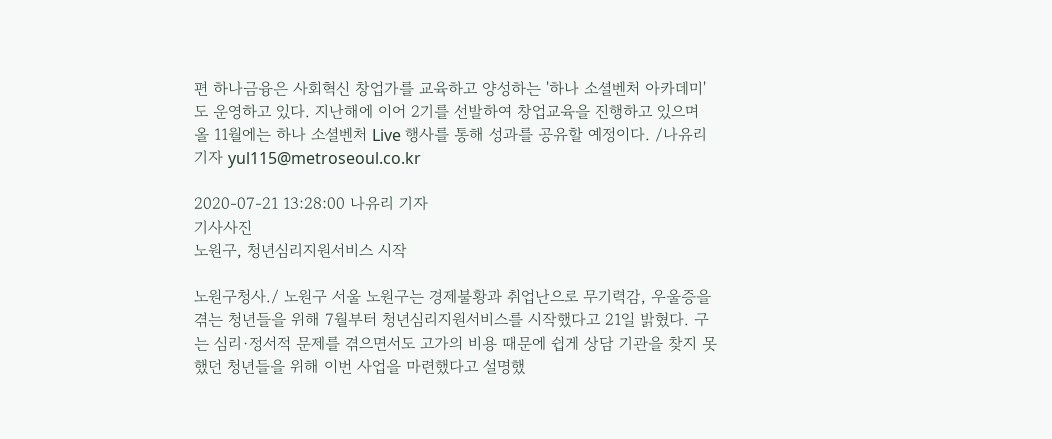편 하나금융은 사회혁신 창업가를 교육하고 양성하는 '하나 소셜벤처 아카데미'도 운영하고 있다. 지난해에 이어 2기를 선발하여 창업교육을 진행하고 있으며 올 11월에는 하나 소셜벤처 Live 행사를 통해 성과를 공유할 예정이다. /나유리기자 yul115@metroseoul.co.kr

2020-07-21 13:28:00 나유리 기자
기사사진
노원구, 청년심리지원서비스 시작

노원구청사./ 노원구 서울 노원구는 경제불황과 취업난으로 무기력감, 우울증을 겪는 청년들을 위해 7월부터 청년심리지원서비스를 시작했다고 21일 밝혔다. 구는 심리·정서적 문제를 겪으면서도 고가의 비용 때문에 쉽게 상담 기관을 찾지 못했던 청년들을 위해 이번 사업을 마련했다고 설명했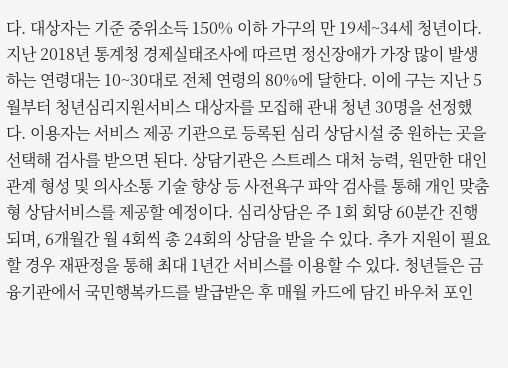다. 대상자는 기준 중위소득 150% 이하 가구의 만 19세~34세 청년이다. 지난 2018년 통계청 경제실태조사에 따르면 정신장애가 가장 많이 발생하는 연령대는 10~30대로 전체 연령의 80%에 달한다. 이에 구는 지난 5월부터 청년심리지원서비스 대상자를 모집해 관내 청년 30명을 선정했다. 이용자는 서비스 제공 기관으로 등록된 심리 상담시설 중 원하는 곳을 선택해 검사를 받으면 된다. 상담기관은 스트레스 대처 능력, 원만한 대인관계 형성 및 의사소통 기술 향상 등 사전욕구 파악 검사를 통해 개인 맞춤형 상담서비스를 제공할 예정이다. 심리상담은 주 1회 회당 60분간 진행되며, 6개월간 월 4회씩 총 24회의 상담을 받을 수 있다. 추가 지원이 필요할 경우 재판정을 통해 최대 1년간 서비스를 이용할 수 있다. 청년들은 금융기관에서 국민행복카드를 발급받은 후 매월 카드에 담긴 바우처 포인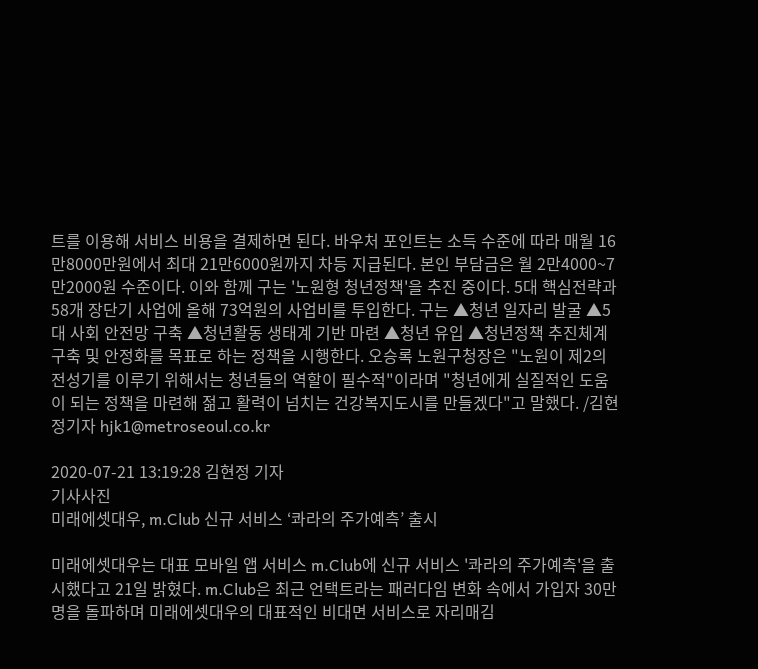트를 이용해 서비스 비용을 결제하면 된다. 바우처 포인트는 소득 수준에 따라 매월 16만8000만원에서 최대 21만6000원까지 차등 지급된다. 본인 부담금은 월 2만4000~7만2000원 수준이다. 이와 함께 구는 '노원형 청년정책'을 추진 중이다. 5대 핵심전략과 58개 장단기 사업에 올해 73억원의 사업비를 투입한다. 구는 ▲청년 일자리 발굴 ▲5대 사회 안전망 구축 ▲청년활동 생태계 기반 마련 ▲청년 유입 ▲청년정책 추진체계 구축 및 안정화를 목표로 하는 정책을 시행한다. 오승록 노원구청장은 "노원이 제2의 전성기를 이루기 위해서는 청년들의 역할이 필수적"이라며 "청년에게 실질적인 도움이 되는 정책을 마련해 젊고 활력이 넘치는 건강복지도시를 만들겠다"고 말했다. /김현정기자 hjk1@metroseoul.co.kr

2020-07-21 13:19:28 김현정 기자
기사사진
미래에셋대우, m.Club 신규 서비스 ‘콰라의 주가예측’ 출시

미래에셋대우는 대표 모바일 앱 서비스 m.Club에 신규 서비스 '콰라의 주가예측'을 출시했다고 21일 밝혔다. m.Club은 최근 언택트라는 패러다임 변화 속에서 가입자 30만명을 돌파하며 미래에셋대우의 대표적인 비대면 서비스로 자리매김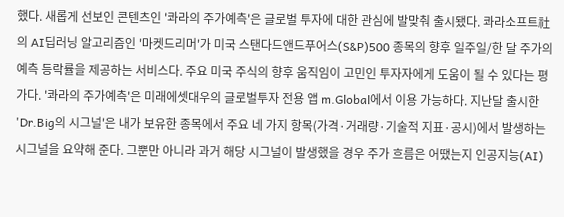했다. 새롭게 선보인 콘텐츠인 '콰라의 주가예측'은 글로벌 투자에 대한 관심에 발맞춰 출시됐다. 콰라소프트社의 AI딥러닝 알고리즘인 '마켓드리머'가 미국 스탠다드앤드푸어스(S&P)500 종목의 향후 일주일/한 달 주가의 예측 등락률을 제공하는 서비스다. 주요 미국 주식의 향후 움직임이 고민인 투자자에게 도움이 될 수 있다는 평가다. '콰라의 주가예측'은 미래에셋대우의 글로벌투자 전용 앱 m.Global에서 이용 가능하다. 지난달 출시한 'Dr.Big의 시그널'은 내가 보유한 종목에서 주요 네 가지 항목(가격·거래량·기술적 지표·공시)에서 발생하는 시그널을 요약해 준다. 그뿐만 아니라 과거 해당 시그널이 발생했을 경우 주가 흐름은 어땠는지 인공지능(AI)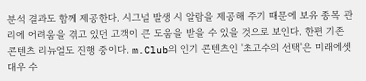분석 결과도 함께 제공한다. 시그널 발생 시 알람을 제공해 주기 때문에 보유 종목 관리에 어려움을 겪고 있던 고객이 큰 도움을 받을 수 있을 것으로 보인다. 한편 기존 콘텐츠 리뉴얼도 진행 중이다. m.Club의 인기 콘텐츠인 '초고수의 선택'은 미래에셋대우 수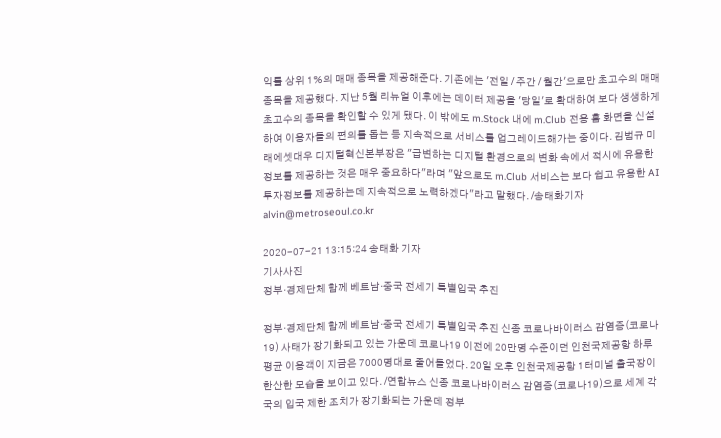익률 상위 1%의 매매 종목을 제공해준다. 기존에는 '전일 / 주간 / 월간'으로만 초고수의 매매 종목을 제공했다. 지난 5월 리뉴얼 이후에는 데이터 제공을 '당일'로 확대하여 보다 생생하게 초고수의 종목을 확인할 수 있게 됐다. 이 밖에도 m.Stock 내에 m.Club 전용 홈 화면을 신설하여 이용자들의 편의를 돕는 등 지속적으로 서비스를 업그레이드해가는 중이다. 김범규 미래에셋대우 디지털혁신본부장은 "급변하는 디지털 환경으로의 변화 속에서 적시에 유용한 정보를 제공하는 것은 매우 중요하다"라며 "앞으로도 m.Club 서비스는 보다 쉽고 유용한 AI 투자정보를 제공하는데 지속적으로 노력하겠다"라고 말했다. /송태화기자 alvin@metroseoul.co.kr

2020-07-21 13:15:24 송태화 기자
기사사진
정부·경제단체 함께 베트남·중국 전세기 특별입국 추진

정부·경제단체 함께 베트남·중국 전세기 특별입국 추진 신종 코로나바이러스 감염증(코로나19) 사태가 장기화되고 있는 가운데 코로나19 이전에 20만명 수준이던 인천국제공항 하루 평균 이용객이 지금은 7000명대로 줄어들었다. 20일 오후 인천국제공항 1터미널 출국장이 한산한 모습을 보이고 있다. /연합뉴스 신종 코로나바이러스 감염증(코로나19)으로 세계 각국의 입국 제한 조치가 장기화되는 가운데 정부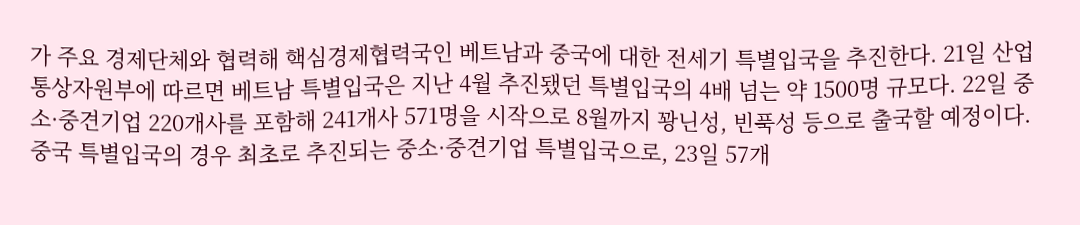가 주요 경제단체와 협력해 핵심경제협력국인 베트남과 중국에 대한 전세기 특별입국을 추진한다. 21일 산업통상자원부에 따르면 베트남 특별입국은 지난 4월 추진됐던 특별입국의 4배 넘는 약 1500명 규모다. 22일 중소·중견기업 220개사를 포함해 241개사 571명을 시작으로 8월까지 꽝닌성, 빈푹성 등으로 출국할 예정이다. 중국 특별입국의 경우 최초로 추진되는 중소·중견기업 특별입국으로, 23일 57개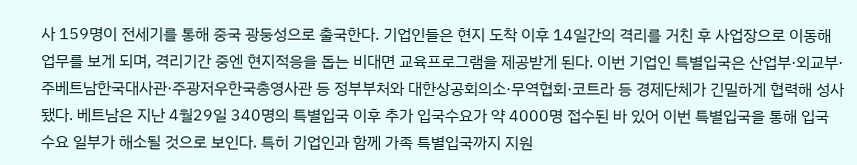사 159명이 전세기를 통해 중국 광둥성으로 출국한다. 기업인들은 현지 도착 이후 14일간의 격리를 거친 후 사업장으로 이동해 업무를 보게 되며, 격리기간 중엔 현지적응을 돕는 비대면 교육프로그램을 제공받게 된다. 이번 기업인 특별입국은 산업부·외교부·주베트남한국대사관·주광저우한국총영사관 등 정부부처와 대한상공회의소·무역협회·코트라 등 경제단체가 긴밀하게 협력해 성사됐다. 베트남은 지난 4월29일 340명의 특별입국 이후 추가 입국수요가 약 4000명 접수된 바 있어 이번 특별입국을 통해 입국 수요 일부가 해소될 것으로 보인다. 특히 기업인과 함께 가족 특별입국까지 지원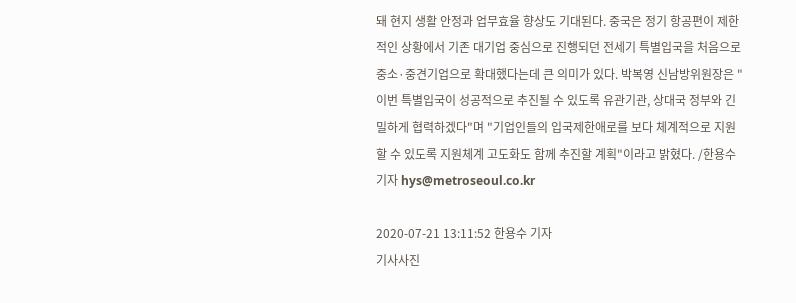돼 현지 생활 안정과 업무효율 향상도 기대된다. 중국은 정기 항공편이 제한적인 상황에서 기존 대기업 중심으로 진행되던 전세기 특별입국을 처음으로 중소·중견기업으로 확대했다는데 큰 의미가 있다. 박복영 신남방위원장은 "이번 특별입국이 성공적으로 추진될 수 있도록 유관기관, 상대국 정부와 긴밀하게 협력하겠다"며 "기업인들의 입국제한애로를 보다 체계적으로 지원할 수 있도록 지원체계 고도화도 함께 추진할 계획"이라고 밝혔다. /한용수기자 hys@metroseoul.co.kr

2020-07-21 13:11:52 한용수 기자
기사사진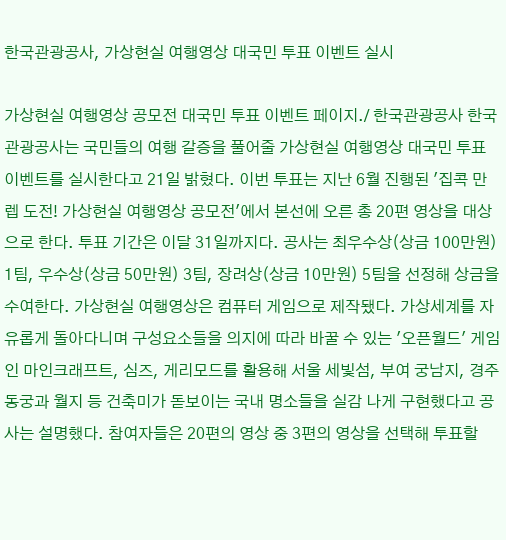한국관광공사, 가상현실 여행영상 대국민 투표 이벤트 실시

가상현실 여행영상 공모전 대국민 투표 이벤트 페이지./ 한국관광공사 한국관광공사는 국민들의 여행 갈증을 풀어줄 가상현실 여행영상 대국민 투표 이벤트를 실시한다고 21일 밝혔다. 이번 투표는 지난 6월 진행된 '집콕 만렙 도전! 가상현실 여행영상 공모전'에서 본선에 오른 총 20편 영상을 대상으로 한다. 투표 기간은 이달 31일까지다. 공사는 최우수상(상금 100만원) 1팀, 우수상(상금 50만원) 3팀, 장려상(상금 10만원) 5팀을 선정해 상금을 수여한다. 가상현실 여행영상은 컴퓨터 게임으로 제작됐다. 가상세계를 자유롭게 돌아다니며 구성요소들을 의지에 따라 바꿀 수 있는 '오픈월드' 게임인 마인크래프트, 심즈, 게리모드를 활용해 서울 세빛섬, 부여 궁남지, 경주 동궁과 월지 등 건축미가 돋보이는 국내 명소들을 실감 나게 구현했다고 공사는 설명했다. 참여자들은 20편의 영상 중 3편의 영상을 선택해 투표할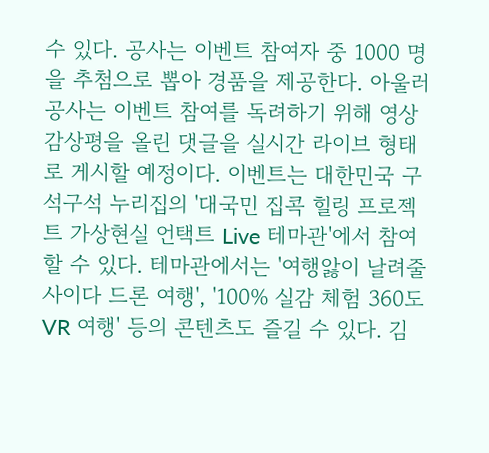수 있다. 공사는 이벤트 참여자 중 1000 명을 추첨으로 뽑아 경품을 제공한다. 아울러 공사는 이벤트 참여를 독려하기 위해 영상 감상평을 올린 댓글을 실시간 라이브 형태로 게시할 예정이다. 이벤트는 대한민국 구석구석 누리집의 '대국민 집콕 힐링 프로젝트 가상현실 언택트 Live 테마관'에서 참여할 수 있다. 테마관에서는 '여행앓이 날려줄 사이다 드론 여행', '100% 실감 체험 360도 VR 여행' 등의 콘텐츠도 즐길 수 있다. 김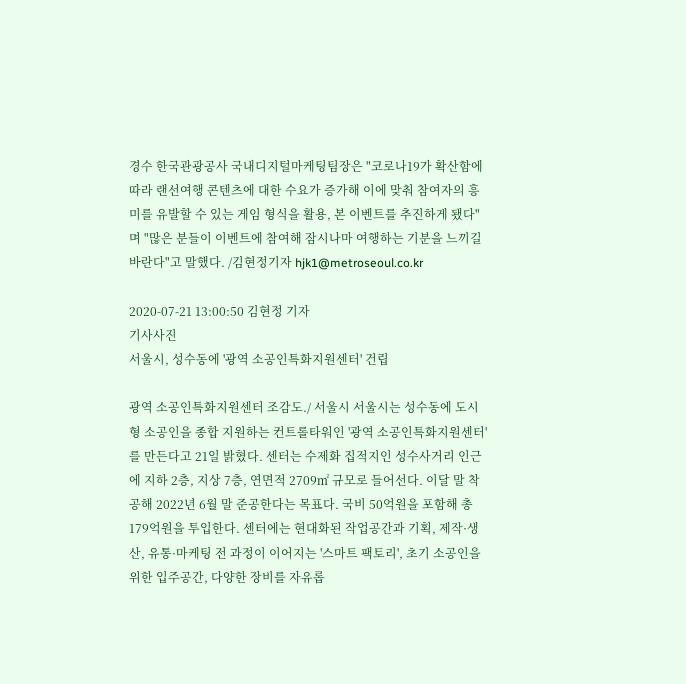경수 한국관광공사 국내디지털마케팅팀장은 "코로나19가 확산함에 따라 랜선여행 콘텐츠에 대한 수요가 증가해 이에 맞춰 참여자의 흥미를 유발할 수 있는 게임 형식을 활용, 본 이벤트를 추진하게 됐다"며 "많은 분들이 이벤트에 참여해 잠시나마 여행하는 기분을 느끼길 바란다"고 말했다. /김현정기자 hjk1@metroseoul.co.kr

2020-07-21 13:00:50 김현정 기자
기사사진
서울시, 성수동에 '광역 소공인특화지원센터' 건립

광역 소공인특화지원센터 조감도./ 서울시 서울시는 성수동에 도시형 소공인을 종합 지원하는 컨트롤타워인 '광역 소공인특화지원센터'를 만든다고 21일 밝혔다. 센터는 수제화 집적지인 성수사거리 인근에 지하 2층, 지상 7층, 연면적 2709㎡ 규모로 들어선다. 이달 말 착공해 2022년 6월 말 준공한다는 목표다. 국비 50억원을 포함해 총 179억원을 투입한다. 센터에는 현대화된 작업공간과 기획, 제작·생산, 유통·마케팅 전 과정이 이어지는 '스마트 팩토리', 초기 소공인을 위한 입주공간, 다양한 장비를 자유롭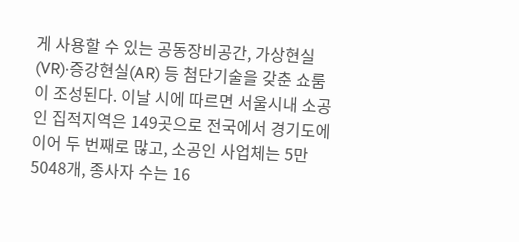게 사용할 수 있는 공동장비공간, 가상현실(VR)·증강현실(AR) 등 첨단기술을 갖춘 쇼룸이 조성된다. 이날 시에 따르면 서울시내 소공인 집적지역은 149곳으로 전국에서 경기도에 이어 두 번째로 많고, 소공인 사업체는 5만5048개, 종사자 수는 16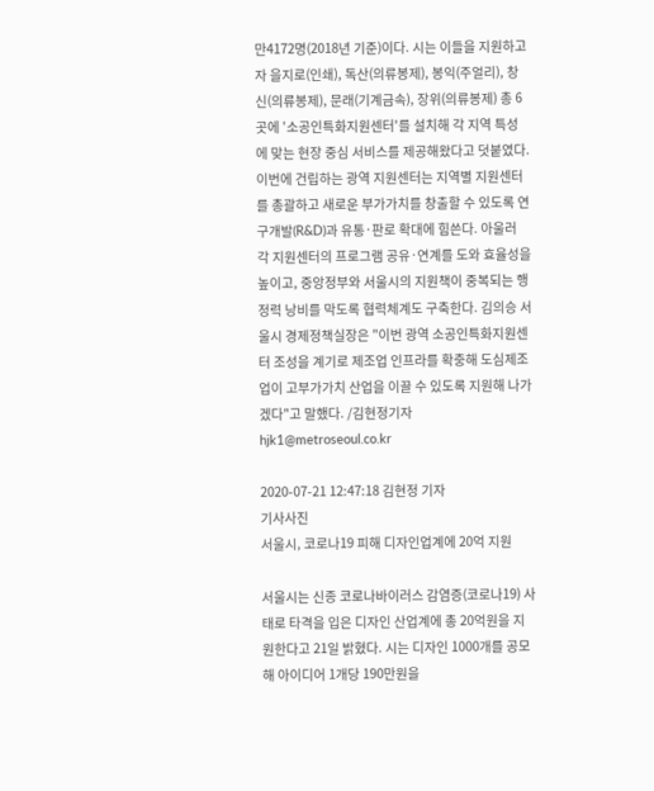만4172명(2018년 기준)이다. 시는 이들을 지원하고자 을지로(인쇄), 독산(의류봉제), 봉익(주얼리), 창신(의류봉제), 문래(기계금속), 장위(의류봉제) 총 6곳에 '소공인특화지원센터'를 설치해 각 지역 특성에 맞는 현장 중심 서비스를 제공해왔다고 덧붙였다. 이번에 건립하는 광역 지원센터는 지역별 지원센터를 총괄하고 새로운 부가가치를 창출할 수 있도록 연구개발(R&D)과 유통·판로 확대에 힘쓴다. 아울러 각 지원센터의 프로그램 공유·연계를 도와 효율성을 높이고, 중앙정부와 서울시의 지원책이 중복되는 행정력 낭비를 막도록 협력체계도 구축한다. 김의승 서울시 경제정책실장은 "이번 광역 소공인특화지원센터 조성을 계기로 제조업 인프라를 확충해 도심제조업이 고부가가치 산업을 이끌 수 있도록 지원해 나가겠다"고 말했다. /김현정기자 hjk1@metroseoul.co.kr

2020-07-21 12:47:18 김현정 기자
기사사진
서울시, 코로나19 피해 디자인업계에 20억 지원

서울시는 신종 코로나바이러스 감염증(코로나19) 사태로 타격을 입은 디자인 산업계에 총 20억원을 지원한다고 21일 밝혔다. 시는 디자인 1000개를 공모해 아이디어 1개당 190만원을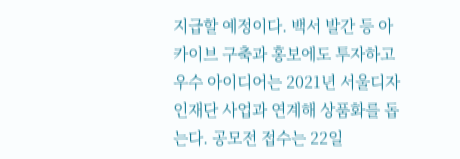지급할 예정이다. 백서 발간 등 아카이브 구축과 홍보에도 투자하고 우수 아이디어는 2021년 서울디자인재단 사업과 연계해 상품화를 돕는다. 공모전 접수는 22일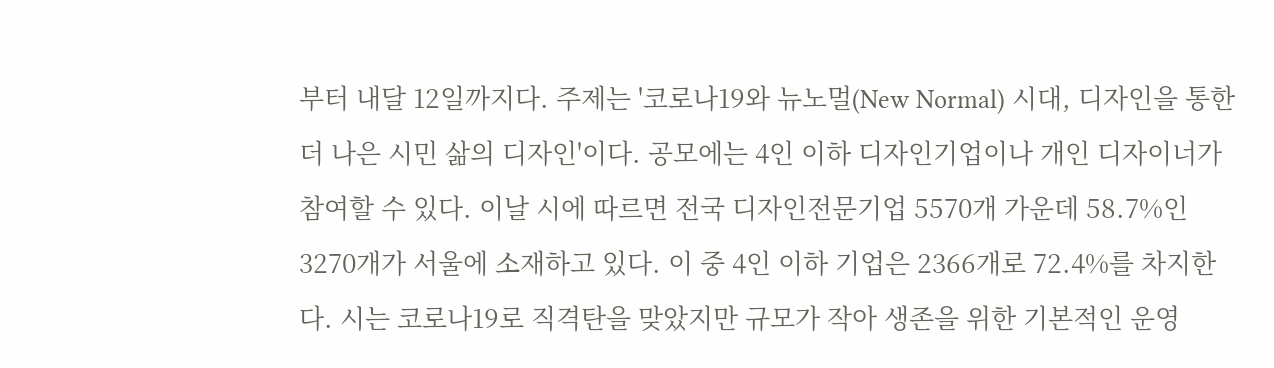부터 내달 12일까지다. 주제는 '코로나19와 뉴노멀(New Normal) 시대, 디자인을 통한 더 나은 시민 삶의 디자인'이다. 공모에는 4인 이하 디자인기업이나 개인 디자이너가 참여할 수 있다. 이날 시에 따르면 전국 디자인전문기업 5570개 가운데 58.7%인 3270개가 서울에 소재하고 있다. 이 중 4인 이하 기업은 2366개로 72.4%를 차지한다. 시는 코로나19로 직격탄을 맞았지만 규모가 작아 생존을 위한 기본적인 운영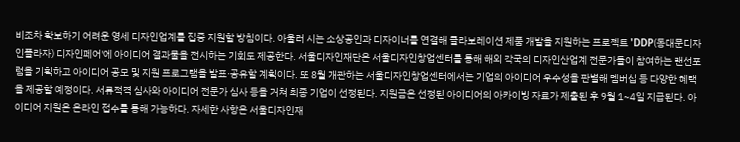비조차 확보하기 어려운 영세 디자인업계를 집중 지원할 방침이다. 아울러 시는 소상공인과 디자이너를 연결해 콜라보레이션 제품 개발을 지원하는 프로젝트 'DDP(동대문디자인플라자) 디자인페어'에 아이디어 결과물을 전시하는 기회도 제공한다. 서울디자인재단은 서울디자인창업센터를 통해 해외 각국의 디자인산업계 전문가들이 참여하는 랜선포럼을 기획하고 아이디어 공모 및 지원 프로그램을 발표·공유할 계획이다. 또 8월 개관하는 서울디자인창업센터에서는 기업의 아이디어 우수성을 판별해 멤버십 등 다양한 혜택을 제공할 예정이다. 서류적격 심사와 아이디어 전문가 심사 등을 거쳐 최종 기업이 선정된다. 지원금은 선정된 아이디어의 아카이빙 자료가 제출된 후 9월 1~4일 지급된다. 아이디어 지원은 온라인 접수를 통해 가능하다. 자세한 사항은 서울디자인재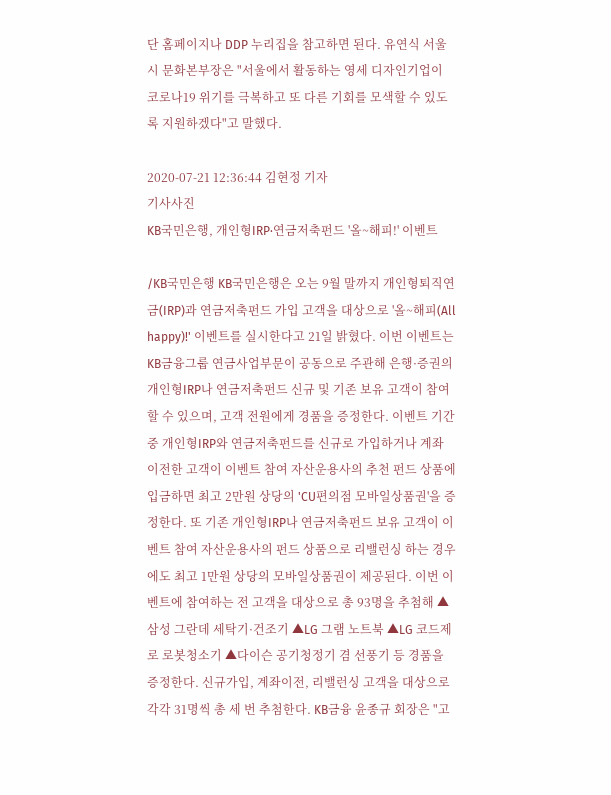단 홈페이지나 DDP 누리집을 참고하면 된다. 유연식 서울시 문화본부장은 "서울에서 활동하는 영세 디자인기업이 코로나19 위기를 극복하고 또 다른 기회를 모색할 수 있도록 지원하겠다"고 말했다.

2020-07-21 12:36:44 김현정 기자
기사사진
KB국민은행, 개인형IRP·연금저축펀드 '올~해피!' 이벤트

/KB국민은행 KB국민은행은 오는 9월 말까지 개인형퇴직연금(IRP)과 연금저축펀드 가입 고객을 대상으로 '올~해피(All happy)!' 이벤트를 실시한다고 21일 밝혔다. 이번 이벤트는 KB금융그룹 연금사업부문이 공동으로 주관해 은행·증권의 개인형IRP나 연금저축펀드 신규 및 기존 보유 고객이 참여할 수 있으며, 고객 전원에게 경품을 증정한다. 이벤트 기간 중 개인형IRP와 연금저축펀드를 신규로 가입하거나 계좌 이전한 고객이 이벤트 참여 자산운용사의 추천 펀드 상품에 입금하면 최고 2만원 상당의 'CU편의점 모바일상품권'을 증정한다. 또 기존 개인형IRP나 연금저축펀드 보유 고객이 이벤트 참여 자산운용사의 펀드 상품으로 리밸런싱 하는 경우에도 최고 1만원 상당의 모바일상품권이 제공된다. 이번 이벤트에 참여하는 전 고객을 대상으로 총 93명을 추첨해 ▲삼성 그란데 세탁기·건조기 ▲LG 그램 노트북 ▲LG 코드제로 로봇청소기 ▲다이슨 공기청정기 겸 선풍기 등 경품을 증정한다. 신규가입, 계좌이전, 리밸런싱 고객을 대상으로 각각 31명씩 총 세 번 추첨한다. KB금융 윤종규 회장은 "고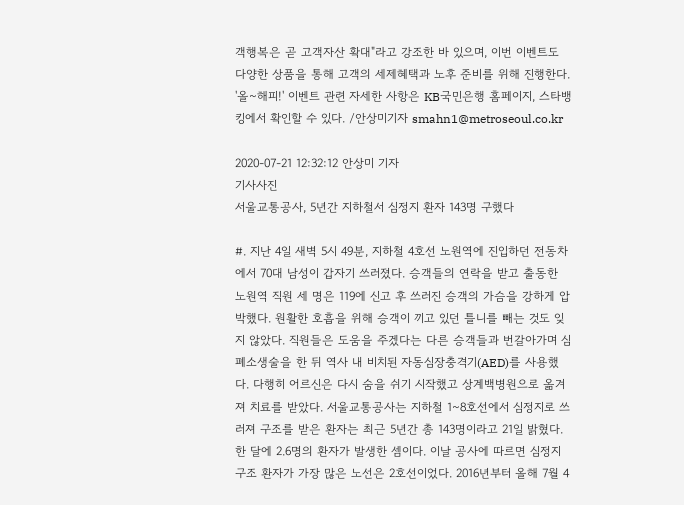객행복은 곧 고객자산 확대"라고 강조한 바 있으며, 이번 이벤트도 다양한 상품을 통해 고객의 세제혜택과 노후 준비를 위해 진행한다. '올~해피!' 이벤트 관련 자세한 사항은 KB국민은행 홈페이지, 스타뱅킹에서 확인할 수 있다. /안상미기자 smahn1@metroseoul.co.kr

2020-07-21 12:32:12 안상미 기자
기사사진
서울교통공사, 5년간 지하철서 심정지 환자 143명 구했다

#. 지난 4일 새벽 5시 49분, 지하철 4호선 노원역에 진입하던 전동차에서 70대 남성이 갑자기 쓰러졌다. 승객들의 연락을 받고 출동한 노원역 직원 세 명은 119에 신고 후 쓰러진 승객의 가슴을 강하게 압박했다. 원활한 호흡을 위해 승객이 끼고 있던 틀니를 빼는 것도 잊지 않았다. 직원들은 도움을 주겠다는 다른 승객들과 번갈아가며 심폐소생술을 한 뒤 역사 내 비치된 자동심장충격기(AED)를 사용했다. 다행히 어르신은 다시 숨을 쉬기 시작했고 상계백병원으로 옮겨져 치료를 받았다. 서울교통공사는 지하철 1~8호선에서 심정지로 쓰러져 구조를 받은 환자는 최근 5년간 총 143명이라고 21일 밝혔다. 한 달에 2.6명의 환자가 발생한 셈이다. 이날 공사에 따르면 심정지 구조 환자가 가장 많은 노선은 2호선이었다. 2016년부터 올해 7월 4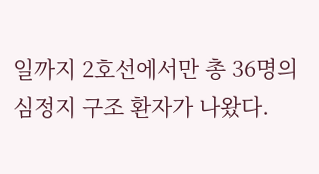일까지 2호선에서만 총 36명의 심정지 구조 환자가 나왔다.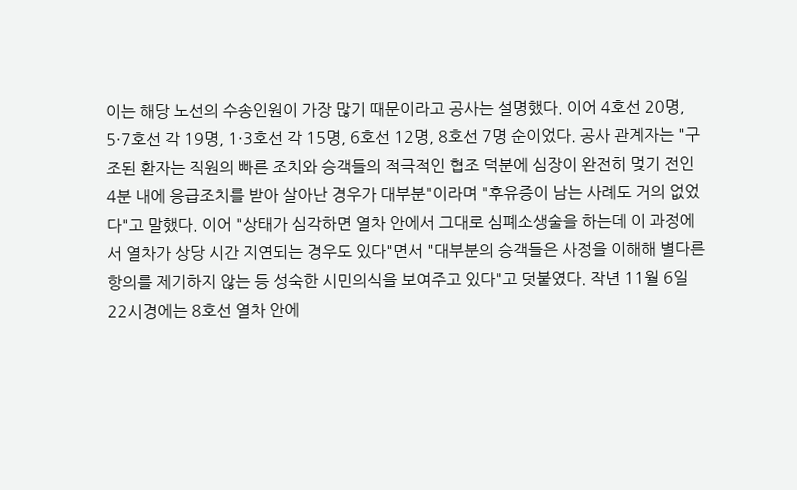이는 해당 노선의 수송인원이 가장 많기 때문이라고 공사는 설명했다. 이어 4호선 20명, 5·7호선 각 19명, 1·3호선 각 15명, 6호선 12명, 8호선 7명 순이었다. 공사 관계자는 "구조된 환자는 직원의 빠른 조치와 승객들의 적극적인 협조 덕분에 심장이 완전히 멎기 전인 4분 내에 응급조치를 받아 살아난 경우가 대부분"이라며 "후유증이 남는 사례도 거의 없었다"고 말했다. 이어 "상태가 심각하면 열차 안에서 그대로 심폐소생술을 하는데 이 과정에서 열차가 상당 시간 지연되는 경우도 있다"면서 "대부분의 승객들은 사정을 이해해 별다른 항의를 제기하지 않는 등 성숙한 시민의식을 보여주고 있다"고 덧붙였다. 작년 11월 6일 22시경에는 8호선 열차 안에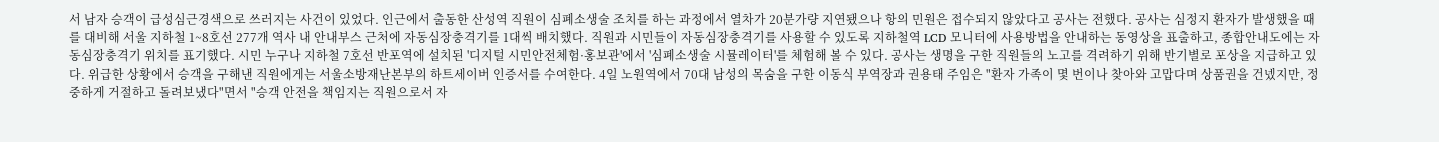서 남자 승객이 급성심근경색으로 쓰러지는 사건이 있었다. 인근에서 출동한 산성역 직원이 심폐소생술 조치를 하는 과정에서 열차가 20분가량 지연됐으나 항의 민원은 접수되지 않았다고 공사는 전했다. 공사는 심정지 환자가 발생했을 때를 대비해 서울 지하철 1~8호선 277개 역사 내 안내부스 근처에 자동심장충격기를 1대씩 배치했다. 직원과 시민들이 자동심장충격기를 사용할 수 있도록 지하철역 LCD 모니터에 사용방법을 안내하는 동영상을 표출하고, 종합안내도에는 자동심장충격기 위치를 표기했다. 시민 누구나 지하철 7호선 반포역에 설치된 '디지털 시민안전체험·홍보관'에서 '심폐소생술 시뮬레이터'를 체험해 볼 수 있다. 공사는 생명을 구한 직원들의 노고를 격려하기 위해 반기별로 포상을 지급하고 있다. 위급한 상황에서 승객을 구해낸 직원에게는 서울소방재난본부의 하트세이버 인증서를 수여한다. 4일 노원역에서 70대 남성의 목숨을 구한 이동식 부역장과 권용태 주임은 "환자 가족이 몇 번이나 찾아와 고맙다며 상품권을 건넸지만, 정중하게 거절하고 돌려보냈다"면서 "승객 안전을 책임지는 직원으로서 자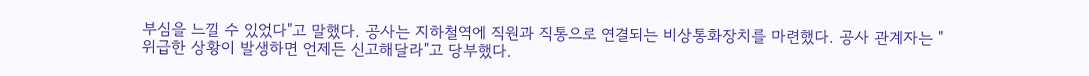부심을 느낄 수 있었다"고 말했다. 공사는 지하철역에 직원과 직통으로 연결되는 비상통화장치를 마련했다. 공사 관계자는 "위급한 상황이 발생하면 언제든 신고해달라"고 당부했다.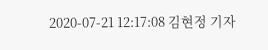2020-07-21 12:17:08 김현정 기자